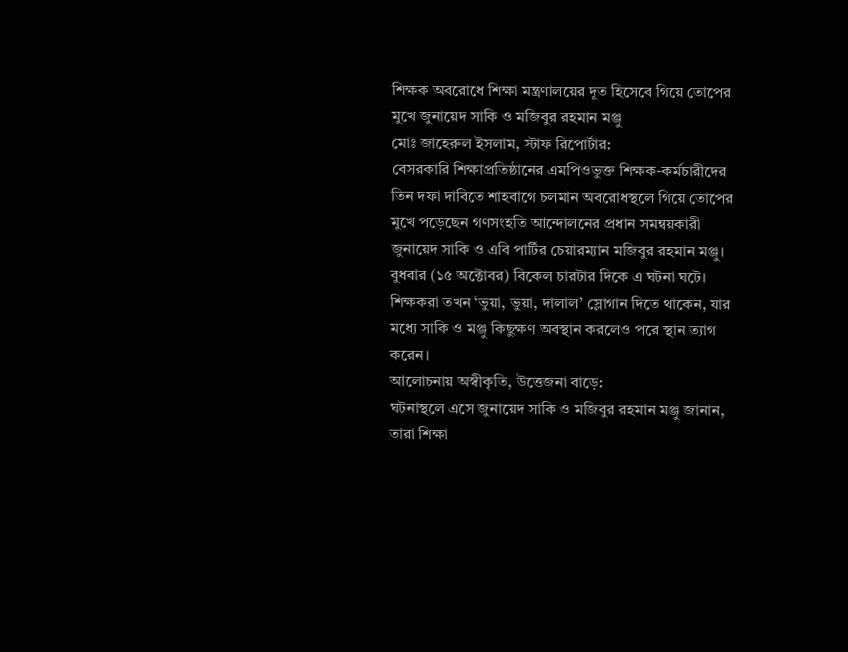শিক্ষক অবরোধে শিক্ষা মন্ত্রণালয়ের দূত হিসেবে গিয়ে তোপের মুখে জুনায়েদ সাকি ও মজিবুর রহমান মঞ্জু
মোঃ জাহেরুল ইসলাম, স্টাফ রিপোর্টার:
বেসরকারি শিক্ষাপ্রতিষ্ঠানের এমপিওভুক্ত শিক্ষক-কর্মচারীদের তিন দফা দাবিতে শাহবাগে চলমান অবরোধস্থলে গিয়ে তোপের মুখে পড়েছেন গণসংহতি আন্দোলনের প্রধান সমন্বয়কারী জুনায়েদ সাকি ও এবি পার্টির চেয়ারম্যান মজিবুর রহমান মঞ্জু।
বুধবার (১৫ অক্টোবর) বিকেল চারটার দিকে এ ঘটনা ঘটে।
শিক্ষকরা তখন ‘ভুয়া, ভুয়া, দালাল’ স্লোগান দিতে থাকেন, যার মধ্যে সাকি ও মঞ্জু কিছুক্ষণ অবস্থান করলেও পরে স্থান ত্যাগ করেন।
আলোচনায় অস্বীকৃতি, উত্তেজনা বাড়ে:
ঘটনাস্থলে এসে জুনায়েদ সাকি ও মজিবুর রহমান মঞ্জু জানান, তারা শিক্ষা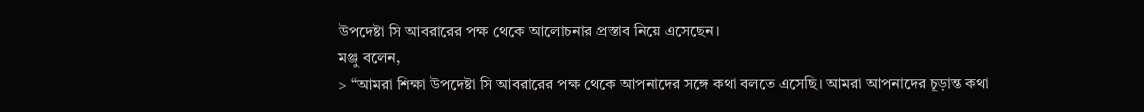উপদেষ্টা সি আবরারের পক্ষ থেকে আলোচনার প্রস্তাব নিয়ে এসেছেন।
মঞ্জু বলেন,
> “আমরা শিক্ষা উপদেষ্টা সি আবরারের পক্ষ থেকে আপনাদের সঙ্গে কথা বলতে এসেছি। আমরা আপনাদের চূড়ান্ত কথা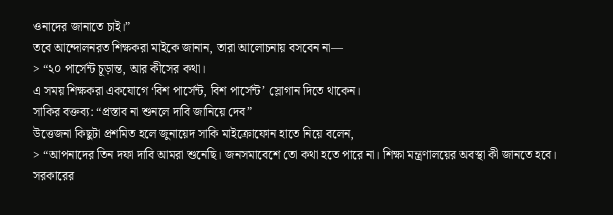ওনাদের জানাতে চাই।”
তবে আন্দোলনরত শিক্ষকরা মাইকে জানান, তারা আলোচনায় বসবেন না—
> “২০ পার্সেন্ট চূড়ান্ত, আর কীসের কথা।
এ সময় শিক্ষকরা একযোগে ‘বিশ পার্সেন্ট, বিশ পার্সেন্ট’ স্লোগান দিতে থাকেন।
সাকির বক্তব্য: “প্রস্তাব না শুনলে দাবি জানিয়ে দেব”
উত্তেজনা কিছুটা প্রশমিত হলে জুনায়েদ সাকি মাইক্রোফোন হাতে নিয়ে বলেন,
> “আপনাদের তিন দফা দাবি আমরা শুনেছি। জনসমাবেশে তো কথা হতে পারে না। শিক্ষা মন্ত্রণালয়ের অবস্থা কী জানতে হবে। সরকারের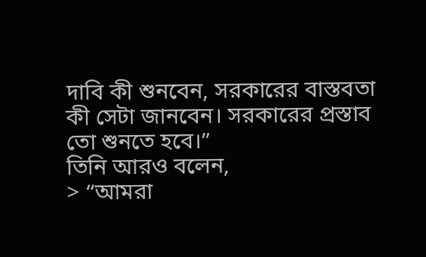দাবি কী শুনবেন, সরকারের বাস্তবতা কী সেটা জানবেন। সরকারের প্রস্তাব তো শুনতে হবে।”
তিনি আরও বলেন,
> “আমরা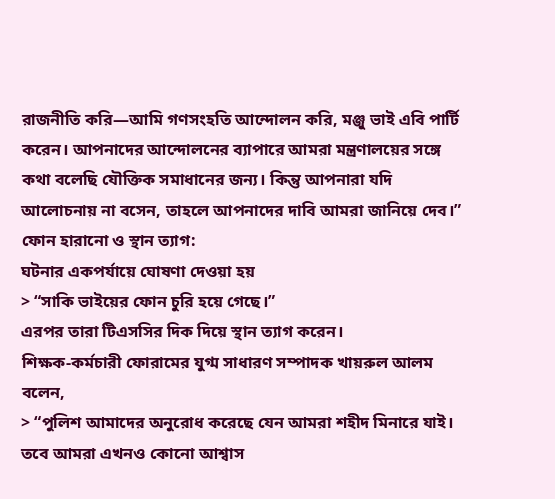রাজনীতি করি—আমি গণসংহতি আন্দোলন করি, মঞ্জু ভাই এবি পার্টি করেন। আপনাদের আন্দোলনের ব্যাপারে আমরা মন্ত্রণালয়ের সঙ্গে কথা বলেছি যৌক্তিক সমাধানের জন্য। কিন্তু আপনারা যদি আলোচনায় না বসেন, তাহলে আপনাদের দাবি আমরা জানিয়ে দেব।”
ফোন হারানো ও স্থান ত্যাগ:
ঘটনার একপর্যায়ে ঘোষণা দেওয়া হয়
> “সাকি ভাইয়ের ফোন চুরি হয়ে গেছে।”
এরপর তারা টিএসসির দিক দিয়ে স্থান ত্যাগ করেন।
শিক্ষক-কর্মচারী ফোরামের যুগ্ম সাধারণ সম্পাদক খায়রুল আলম বলেন,
> “পুলিশ আমাদের অনুরোধ করেছে যেন আমরা শহীদ মিনারে যাই। তবে আমরা এখনও কোনো আশ্বাস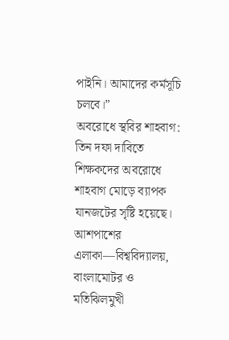পাইনি। আমাদের কর্মসূচি চলবে।”
অবরোধে স্থবির শাহবাগ:
তিন দফা দাবিতে শিক্ষকদের অবরোধে শাহবাগ মোড়ে ব্যাপক যানজটের সৃষ্টি হয়েছে। আশপাশের এলাকা—বিশ্ববিদ্যালয়, বাংলামোটর ও মতিঝিলমুখী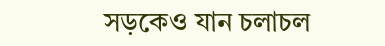সড়কেও যান চলাচল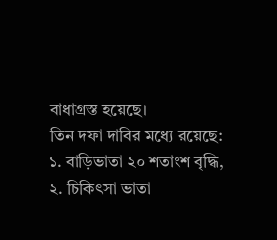বাধাগ্রস্ত হয়েছে।
তিন দফা দাবির মধ্যে রয়েছে:
১. বাড়িভাতা ২০ শতাংশ বৃদ্ধি,
২. চিকিৎসা ভাতা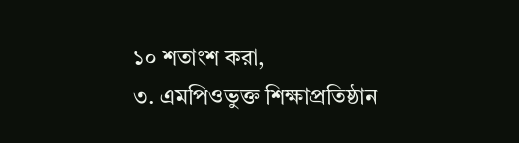১০ শতাংশ করা,
৩. এমপিওভুক্ত শিক্ষাপ্রতিষ্ঠান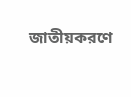জাতীয়করণে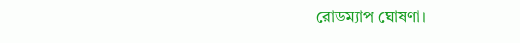রোডম্যাপ ঘোষণা।